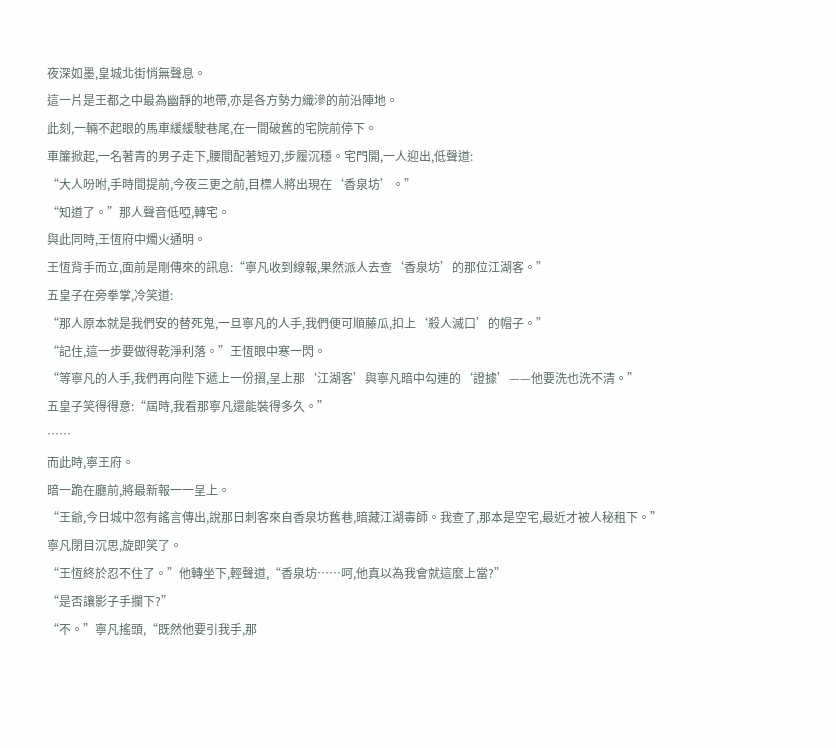夜深如墨,皇城北街悄無聲息。
這一片是王都之中最為幽靜的地帶,亦是各方勢力織滲的前沿陣地。
此刻,一輛不起眼的馬車緩緩駛巷尾,在一間破舊的宅院前停下。
車簾掀起,一名著青的男子走下,腰間配著短刃,步履沉穩。宅門開,一人迎出,低聲道:
“大人吩咐,手時間提前,今夜三更之前,目標人將出現在‘香泉坊’。”
“知道了。”那人聲音低啞,轉宅。
與此同時,王恆府中燭火通明。
王恆背手而立,面前是剛傳來的訊息:“寧凡收到線報,果然派人去查‘香泉坊’的那位江湖客。”
五皇子在旁拳掌,冷笑道:
“那人原本就是我們安的替死鬼,一旦寧凡的人手,我們便可順藤瓜,扣上‘殺人滅口’的帽子。”
“記住,這一步要做得乾淨利落。”王恆眼中寒一閃。
“等寧凡的人手,我們再向陛下遞上一份摺,呈上那‘江湖客’與寧凡暗中勾連的‘證據’——他要洗也洗不清。”
五皇子笑得得意:“屆時,我看那寧凡還能裝得多久。”
……
而此時,寧王府。
暗一跪在廳前,將最新報一一呈上。
“王爺,今日城中忽有謠言傳出,說那日刺客來自香泉坊舊巷,暗藏江湖毒師。我查了,那本是空宅,最近才被人秘租下。”
寧凡閉目沉思,旋即笑了。
“王恆終於忍不住了。”他轉坐下,輕聲道,“香泉坊……呵,他真以為我會就這麼上當?”
“是否讓影子手攔下?”
“不。”寧凡搖頭,“既然他要引我手,那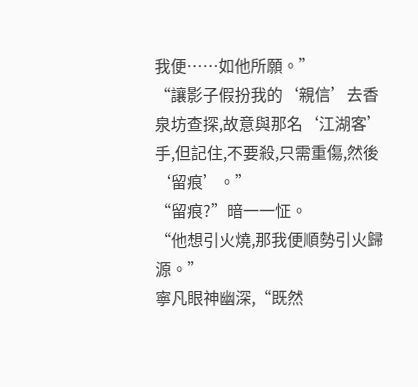我便……如他所願。”
“讓影子假扮我的‘親信’去香泉坊查探,故意與那名‘江湖客’手,但記住,不要殺,只需重傷,然後‘留痕’。”
“留痕?”暗一一怔。
“他想引火燒,那我便順勢引火歸源。”
寧凡眼神幽深,“既然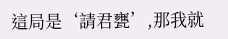這局是‘請君甕’,那我就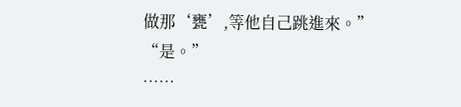做那‘甕’,等他自己跳進來。”
“是。”
……